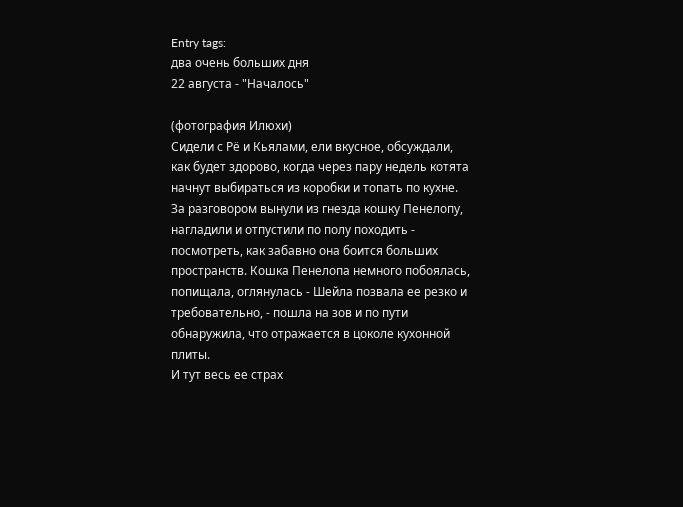Entry tags:
два очень больших дня
22 августа - "Началось"

(фотография Илюхи)
Сидели с Рё и Кьялами, ели вкусное, обсуждали, как будет здорово, когда через пару недель котята начнут выбираться из коробки и топать по кухне. За разговором вынули из гнезда кошку Пенелопу, нагладили и отпустили по полу походить - посмотреть, как забавно она боится больших пространств. Кошка Пенелопа немного побоялась, попищала, оглянулась - Шейла позвала ее резко и требовательно, - пошла на зов и по пути обнаружила, что отражается в цоколе кухонной плиты.
И тут весь ее страх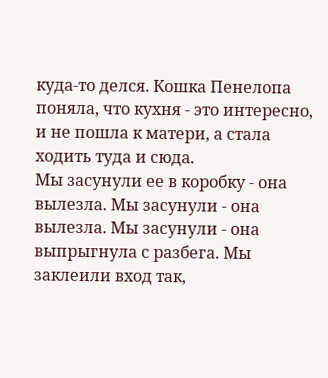куда-то делся. Кошка Пенелопа поняла, что кухня - это интересно, и не пошла к матери, а стала ходить туда и сюда.
Мы засунули ее в коробку - она вылезла. Мы засунули - она вылезла. Мы засунули - она выпрыгнула с разбега. Мы заклеили вход так,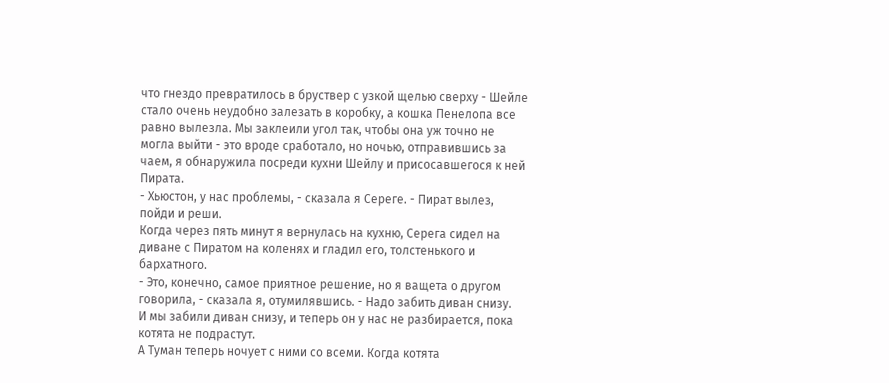что гнездо превратилось в бруствер с узкой щелью сверху - Шейле стало очень неудобно залезать в коробку, а кошка Пенелопа все равно вылезла. Мы заклеили угол так, чтобы она уж точно не могла выйти - это вроде сработало, но ночью, отправившись за чаем, я обнаружила посреди кухни Шейлу и присосавшегося к ней Пирата.
- Хьюстон, у нас проблемы, - сказала я Сереге. - Пират вылез, пойди и реши.
Когда через пять минут я вернулась на кухню, Серега сидел на диване с Пиратом на коленях и гладил его, толстенького и бархатного.
- Это, конечно, самое приятное решение, но я ващета о другом говорила, - сказала я, отумилявшись. - Надо забить диван снизу.
И мы забили диван снизу, и теперь он у нас не разбирается, пока котята не подрастут.
А Туман теперь ночует с ними со всеми. Когда котята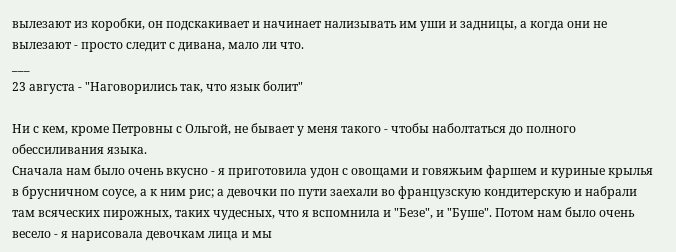вылезают из коробки, он подскакивает и начинает нализывать им уши и задницы, а когда они не вылезают - просто следит с дивана, мало ли что.
___
23 августа - "Наговорились так, что язык болит"

Ни с кем, кроме Петровны с Ольгой, не бывает у меня такого - чтобы наболтаться до полного обессиливания языка.
Сначала нам было очень вкусно - я приготовила удон с овощами и говяжьим фаршем и куриные крылья в брусничном соусе, а к ним рис; а девочки по пути заехали во французскую кондитерскую и набрали там всяческих пирожных, таких чудесных, что я вспомнила и "Безе", и "Буше". Потом нам было очень весело - я нарисовала девочкам лица и мы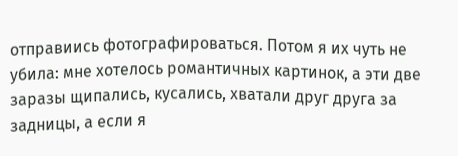отправиись фотографироваться. Потом я их чуть не убила: мне хотелось романтичных картинок, а эти две заразы щипались, кусались, хватали друг друга за задницы, а если я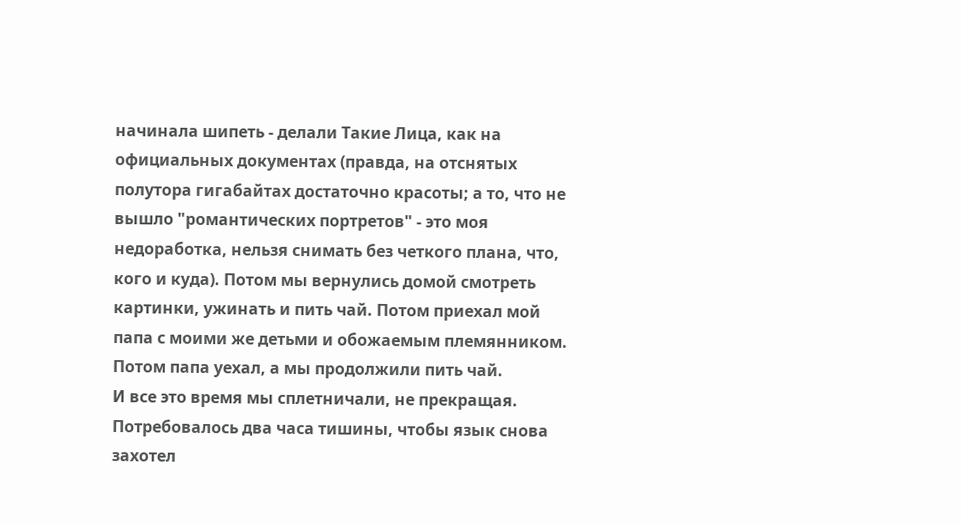начинала шипеть - делали Такие Лица, как на официальных документах (правда, на отснятых полутора гигабайтах достаточно красоты; а то, что не вышло "романтических портретов" - это моя недоработка, нельзя снимать без четкого плана, что, кого и куда). Потом мы вернулись домой смотреть картинки, ужинать и пить чай. Потом приехал мой папа с моими же детьми и обожаемым племянником. Потом папа уехал, а мы продолжили пить чай.
И все это время мы сплетничали, не прекращая.
Потребовалось два часа тишины, чтобы язык снова захотел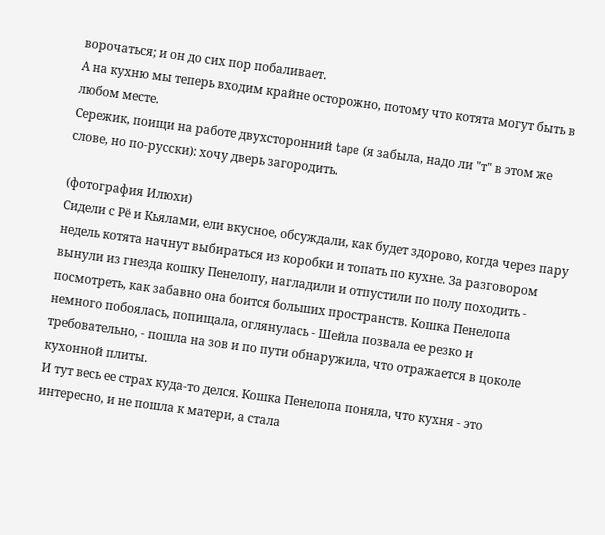ворочаться; и он до сих пор побаливает.
А на кухню мы теперь входим крайне осторожно, потому что котята могут быть в любом месте.
Сережик, поищи на работе двухсторонний tape (я забыла, надо ли "т" в этом же слове, но по-русски): хочу дверь загородить.

(фотография Илюхи)
Сидели с Рё и Кьялами, ели вкусное, обсуждали, как будет здорово, когда через пару недель котята начнут выбираться из коробки и топать по кухне. За разговором вынули из гнезда кошку Пенелопу, нагладили и отпустили по полу походить - посмотреть, как забавно она боится больших пространств. Кошка Пенелопа немного побоялась, попищала, оглянулась - Шейла позвала ее резко и требовательно, - пошла на зов и по пути обнаружила, что отражается в цоколе кухонной плиты.
И тут весь ее страх куда-то делся. Кошка Пенелопа поняла, что кухня - это интересно, и не пошла к матери, а стала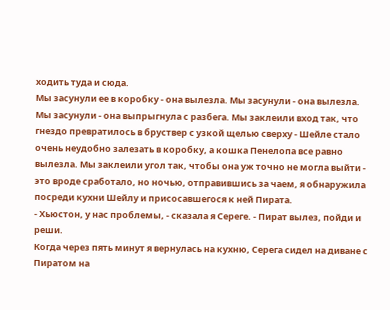ходить туда и сюда.
Мы засунули ее в коробку - она вылезла. Мы засунули - она вылезла. Мы засунули - она выпрыгнула с разбега. Мы заклеили вход так, что гнездо превратилось в бруствер с узкой щелью сверху - Шейле стало очень неудобно залезать в коробку, а кошка Пенелопа все равно вылезла. Мы заклеили угол так, чтобы она уж точно не могла выйти - это вроде сработало, но ночью, отправившись за чаем, я обнаружила посреди кухни Шейлу и присосавшегося к ней Пирата.
- Хьюстон, у нас проблемы, - сказала я Сереге. - Пират вылез, пойди и реши.
Когда через пять минут я вернулась на кухню, Серега сидел на диване с Пиратом на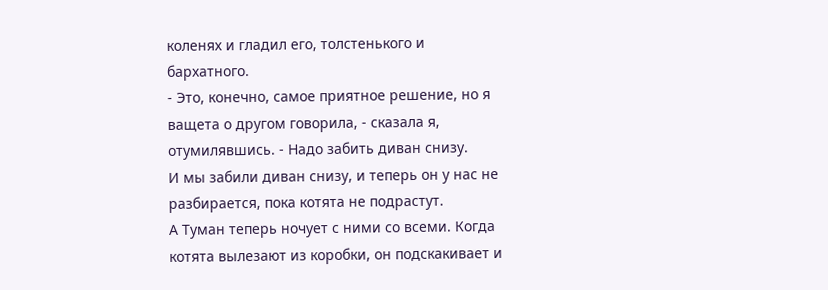коленях и гладил его, толстенького и бархатного.
- Это, конечно, самое приятное решение, но я ващета о другом говорила, - сказала я, отумилявшись. - Надо забить диван снизу.
И мы забили диван снизу, и теперь он у нас не разбирается, пока котята не подрастут.
А Туман теперь ночует с ними со всеми. Когда котята вылезают из коробки, он подскакивает и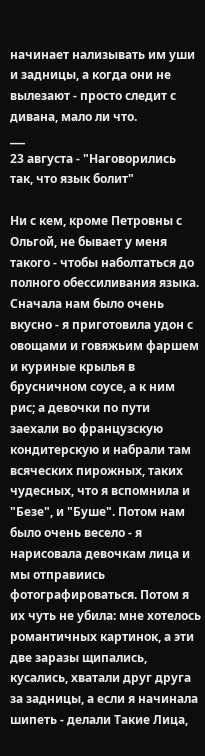начинает нализывать им уши и задницы, а когда они не вылезают - просто следит с дивана, мало ли что.
___
23 августа - "Наговорились так, что язык болит"

Ни с кем, кроме Петровны с Ольгой, не бывает у меня такого - чтобы наболтаться до полного обессиливания языка.
Сначала нам было очень вкусно - я приготовила удон с овощами и говяжьим фаршем и куриные крылья в брусничном соусе, а к ним рис; а девочки по пути заехали во французскую кондитерскую и набрали там всяческих пирожных, таких чудесных, что я вспомнила и "Безе", и "Буше". Потом нам было очень весело - я нарисовала девочкам лица и мы отправиись фотографироваться. Потом я их чуть не убила: мне хотелось романтичных картинок, а эти две заразы щипались, кусались, хватали друг друга за задницы, а если я начинала шипеть - делали Такие Лица,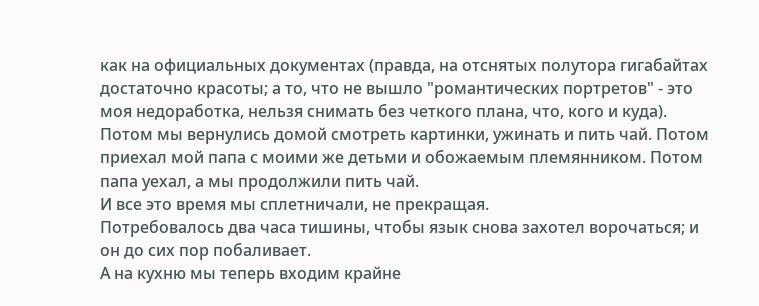как на официальных документах (правда, на отснятых полутора гигабайтах достаточно красоты; а то, что не вышло "романтических портретов" - это моя недоработка, нельзя снимать без четкого плана, что, кого и куда). Потом мы вернулись домой смотреть картинки, ужинать и пить чай. Потом приехал мой папа с моими же детьми и обожаемым племянником. Потом папа уехал, а мы продолжили пить чай.
И все это время мы сплетничали, не прекращая.
Потребовалось два часа тишины, чтобы язык снова захотел ворочаться; и он до сих пор побаливает.
А на кухню мы теперь входим крайне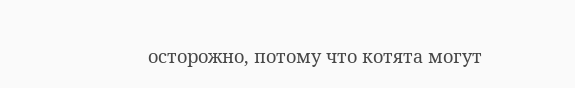осторожно, потому что котята могут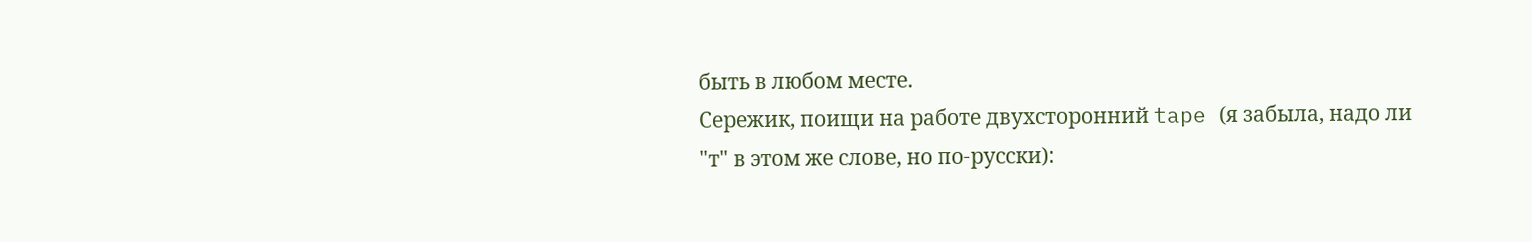быть в любом месте.
Сережик, поищи на работе двухсторонний tape (я забыла, надо ли "т" в этом же слове, но по-русски):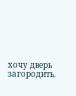хочу дверь загородить.